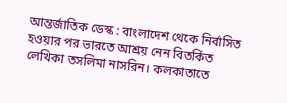আন্তর্জাতিক ডেস্ক : বাংলাদেশ থেকে নির্বাসিত হওয়ার পর ভারতে আশ্রয় নেন বিতর্কিত লেখিকা তসলিমা নাসরিন। কলকাতাতে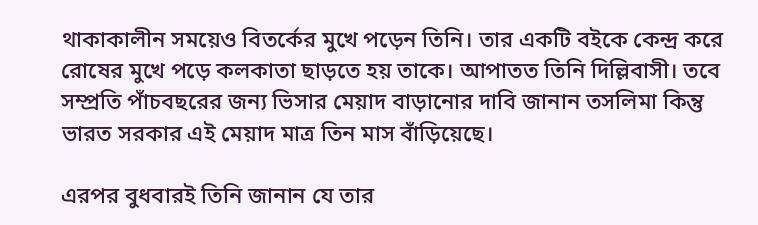থাকাকালীন সময়েও বিতর্কের মুখে পড়েন তিনি। তার একটি বইকে কেন্দ্র করে রোষের মুখে পড়ে কলকাতা ছাড়তে হয় তাকে। আপাতত তিনি দিল্লিবাসী। তবে সম্প্রতি পাঁচবছরের জন্য ভিসার মেয়াদ বাড়ানোর দাবি জানান তসলিমা কিন্তু ভারত সরকার এই মেয়াদ মাত্র তিন মাস বাঁড়িয়েছে।

এরপর বুধবারই তিনি জানান যে তার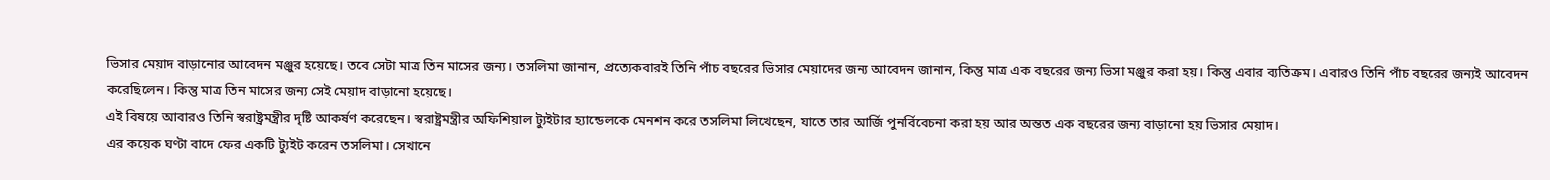ভিসার মেয়াদ বাড়ানোর আবেদন মঞ্জুর হয়েছে। তবে সেটা মাত্র তিন মাসের জন্য। তসলিমা জানান, প্রত্যেকবারই তিনি পাঁচ বছরের ভিসার মেয়াদের জন্য আবেদন জানান, কিন্তু মাত্র এক বছরের জন্য ভিসা মঞ্জুর করা হয়। কিন্তু এবার ব্যতিক্রম। এবারও তিনি পাঁচ বছরের জন্যই আবেদন করেছিলেন। কিন্তু মাত্র তিন মাসের জন্য সেই মেয়াদ বাড়ানো হয়েছে।
এই বিষয়ে আবারও তিনি স্বরাষ্ট্রমন্ত্রীর দৃষ্টি আকর্ষণ করেছেন। স্বরাষ্ট্রমন্ত্রীর অফিশিয়াল ট্যুইটার হ্যান্ডেলকে মেনশন করে তসলিমা লিখেছেন, যাতে তার আর্জি পুনর্বিবেচনা করা হয় আর অন্তত এক বছরের জন্য বাড়ানো হয় ভিসার মেয়াদ।
এর কয়েক ঘণ্টা বাদে ফের একটি ট্যুইট করেন তসলিমা। সেখানে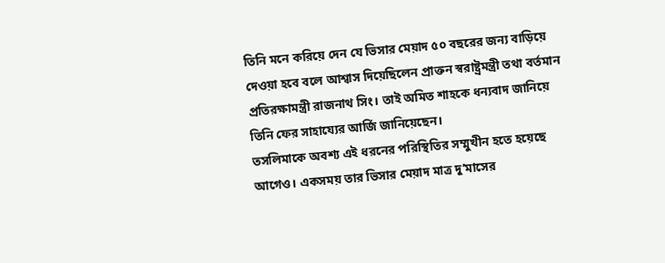তিনি মনে করিয়ে দেন যে ভিসার মেয়াদ ৫০ বছরের জন্য বাড়িয়ে দেওয়া হবে বলে আশ্বাস দিয়েছিলেন প্রাক্তন স্বরাষ্ট্রমন্ত্রী তথা বর্তমান প্রতিরক্ষামন্ত্রী রাজনাথ সিং। তাই অমিত শাহকে ধন্যবাদ জানিয়ে তিনি ফের সাহায্যের আর্জি জানিয়েছেন।
তসলিমাকে অবশ্য এই ধরনের পরিস্থিতির সম্মুখীন হতে হয়েছে আগেও। একসময় তার ভিসার মেয়াদ মাত্র দু’মাসের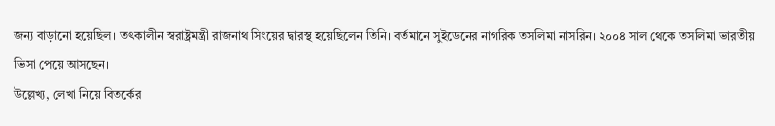জন্য বাড়ানো হয়েছিল। তৎকালীন স্বরাষ্ট্রমন্ত্রী রাজনাথ সিংয়ের দ্বারস্থ হয়েছিলেন তিনি। বর্তমানে সুইডেনের নাগরিক তসলিমা নাসরিন। ২০০৪ সাল থেকে তসলিমা ভারতীয় ভিসা পেয়ে আসছেন।
উল্লেখ্য, লেখা নিয়ে বিতর্কের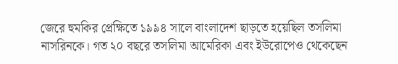জেরে হুমকির প্রেক্ষিতে ১৯৯৪ সালে বাংলাদেশ ছাড়তে হয়েছিল তসলিমা নাসরিনকে। গত ২০ বছরে তসলিমা আমেরিকা এবং ইউরোপেও থেকেছেন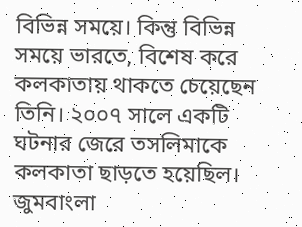বিভিন্ন সময়ে। কিন্তু বিভিন্ন সময়ে ভারতে, বিশেষ করে কলকাতায় থাকতে চেয়েছেন তিনি। ২০০৭ সালে একটি ঘটনার জেরে তসলিমাকে কলকাতা ছাড়তে হয়েছিল।
জুমবাংলা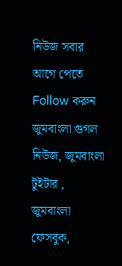নিউজ সবার আগে পেতে Follow করুন জুমবাংলা গুগল নিউজ, জুমবাংলা টুইটার , জুমবাংলা ফেসবুক,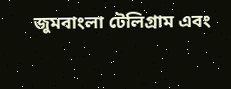জুমবাংলা টেলিগ্রাম এবং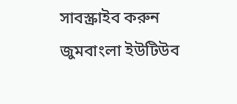সাবস্ক্রাইব করুন জুমবাংলা ইউটিউব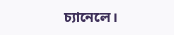চ্যানেলে।